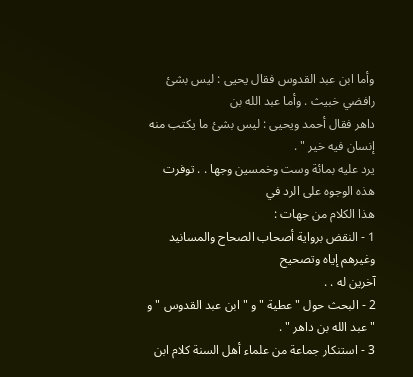وأما ابن عبد القدوس فقال يحيى : ليس بشئ رافضي خبيث . وأما عبد الله بن
داهر فقال أحمد ويحيى : ليس بشئ ما يكتب منه إنسان فيه خير " .
يرد عليه بمائة وست وخمسين وجها . . توفرت هذه الوجوه على الرد في
هذا الكلام من جهات :
1 - النقض برواية أصحاب الصحاح والمسانيد وغيرهم إياه وتصحيح
آخرين له . .
2 - البحث حول " عطية " و " ابن عبد القدوس " و " عبد الله بن داهر " .
3 - استنكار جماعة من علماء أهل السنة كلام ابن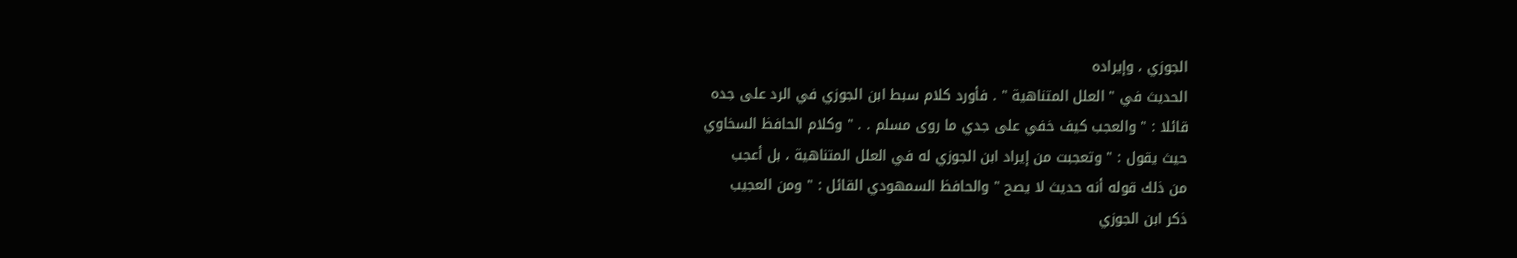الجوزي ، وإيراده
الحديث في " العلل المتناهية " . فأورد كلام سبط ابن الجوزي في الرد على جده
قائلا : " والعجب كيف خفي على جدي ما روى مسلم . . " وكلام الحافظ السخاوي
حيث يقول : " وتعجبت من إيراد ابن الجوزي له في العلل المتناهية ، بل أعجب
من ذلك قوله أنه حديث لا يصح " والحافظ السمهودي القائل : " ومن العجيب
ذكر ابن الجوزي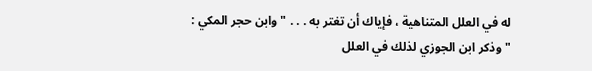له في العلل المتناهية ، فإياك أن تغتر به . . . " وابن حجر المكي :
" وذكر ابن الجوزي لذلك في العلل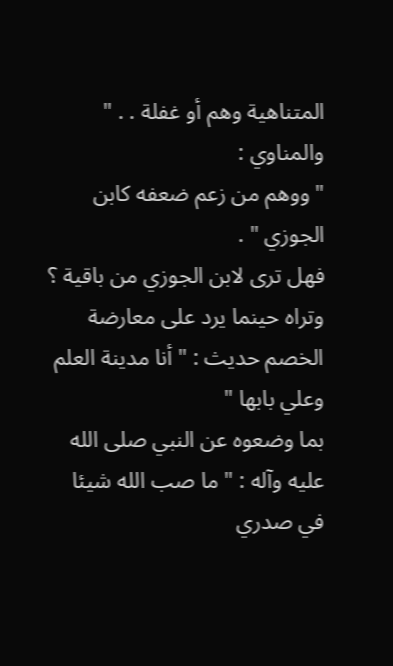المتناهية وهم أو غفلة . . " والمناوي :
" ووهم من زعم ضعفه كابن الجوزي " .
فهل ترى لابن الجوزي من باقية ؟
وتراه حينما يرد على معارضة الخصم حديث : " أنا مدينة العلم وعلي بابها "
بما وضعوه عن النبي صلى الله عليه وآله : " ما صب الله شيئا في صدري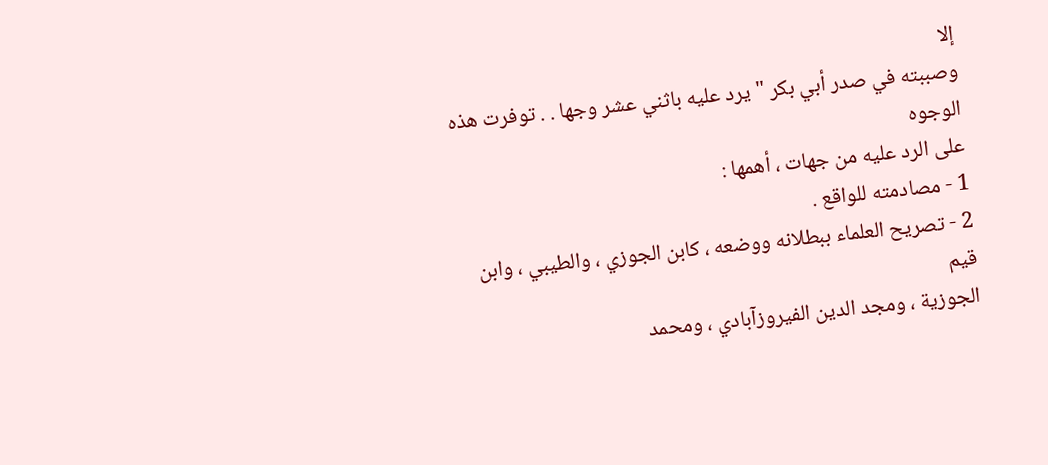إلا
وصببته في صدر أبي بكر " يرد عليه باثني عشر وجها . . توفرت هذه الوجوه
على الرد عليه من جهات ، أهمها :
1 - مصادمته للواقع .
2 - تصريح العلماء ببطلانه ووضعه ، كابن الجوزي ، والطيبي ، وابن قيم
الجوزية ، ومجد الدين الفيروزآبادي ، ومحمد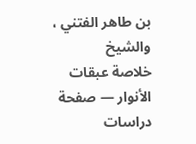بن طاهر الفتني ، والشيخ
خلاصة عبقات الأنوار — صفحة دراسات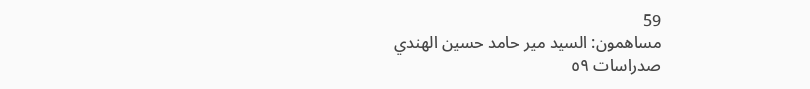59
مساهمون: السيد مير حامد حسين الهندي
صدراسات ٥٩